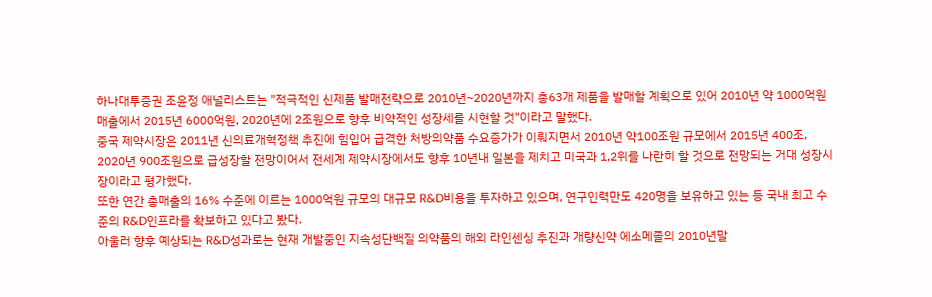하나대투증권 조윤정 애널리스트는 "적극적인 신제품 발매전략으로 2010년~2020년까지 총63개 제품을 발매할 계획으로 있어 2010년 약 1000억원 매출에서 2015년 6000억원, 2020년에 2조원으로 향후 비약적인 성장세를 시현할 것"이라고 말했다.
중국 제약시장은 2011년 신의료개혁정책 추진에 힘입어 급격한 처방의약품 수요증가가 이뤄지면서 2010년 약100조원 규모에서 2015년 400조, 2020년 900조원으로 급성장할 전망이어서 전세계 제약시장에서도 향후 10년내 일본을 제치고 미국과 1,2위를 나란히 할 것으로 전망되는 거대 성장시장이라고 평가했다.
또한 연간 총매출의 16% 수준에 이르는 1000억원 규모의 대규모 R&D비용을 투자하고 있으며, 연구인력만도 420명을 보유하고 있는 등 국내 최고 수준의 R&D인프라를 확보하고 있다고 봤다.
아울러 향후 예상되는 R&D성과로는 현재 개발중인 지속성단백질 의약품의 해외 라인센싱 추진과 개량신약 에소메졸의 2010년말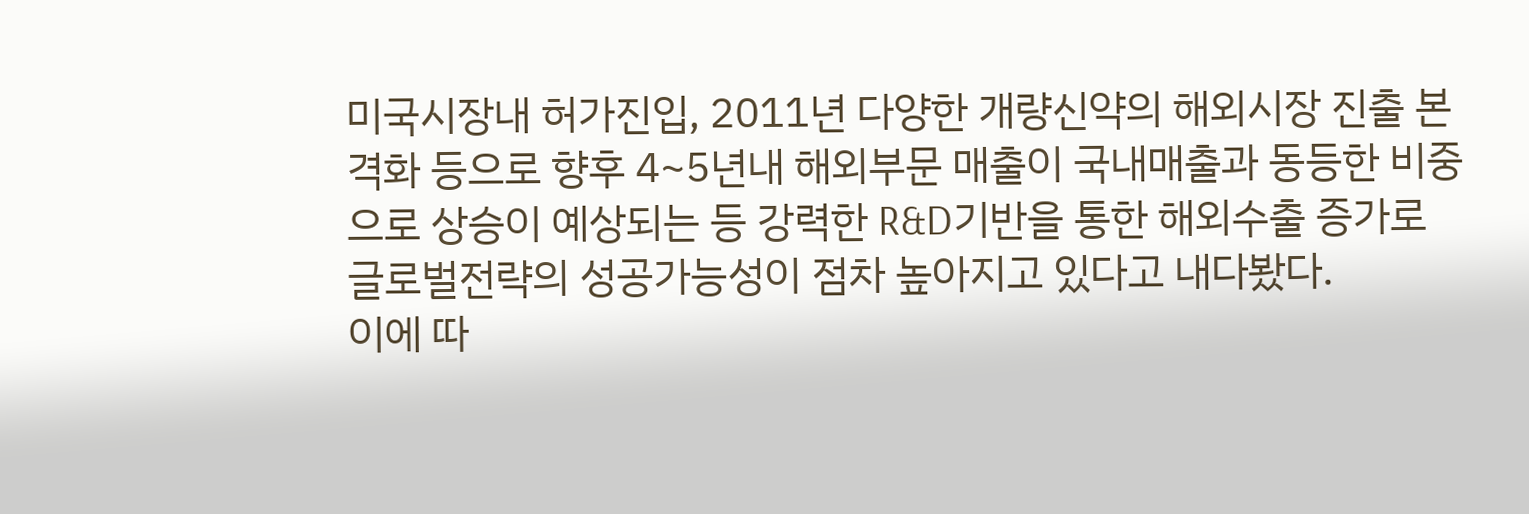미국시장내 허가진입, 2011년 다양한 개량신약의 해외시장 진출 본격화 등으로 향후 4~5년내 해외부문 매출이 국내매출과 동등한 비중으로 상승이 예상되는 등 강력한 R&D기반을 통한 해외수출 증가로 글로벌전략의 성공가능성이 점차 높아지고 있다고 내다봤다.
이에 따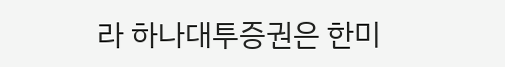라 하나대투증권은 한미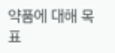약품에 대해 목표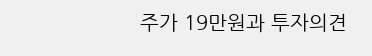주가 19만원과 투자의견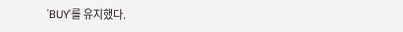'BUY'를 유지했다.